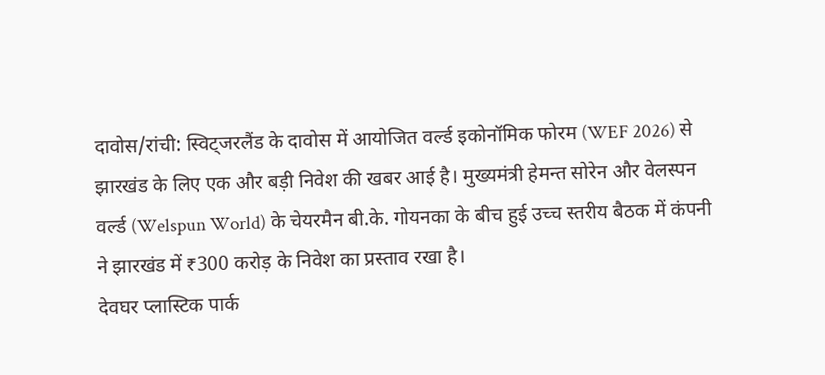दावोस/रांची: स्विट्जरलैंड के दावोस में आयोजित वर्ल्ड इकोनॉमिक फोरम (WEF 2026) से झारखंड के लिए एक और बड़ी निवेश की खबर आई है। मुख्यमंत्री हेमन्त सोरेन और वेलस्पन वर्ल्ड (Welspun World) के चेयरमैन बी.के. गोयनका के बीच हुई उच्च स्तरीय बैठक में कंपनी ने झारखंड में ₹300 करोड़ के निवेश का प्रस्ताव रखा है।
देवघर प्लास्टिक पार्क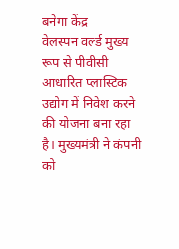बनेगा केंद्र
वेलस्पन वर्ल्ड मुख्य रूप से पीवीसी आधारित प्लास्टिक उद्योग में निवेश करने की योजना बना रहा है। मुख्यमंत्री ने कंपनी को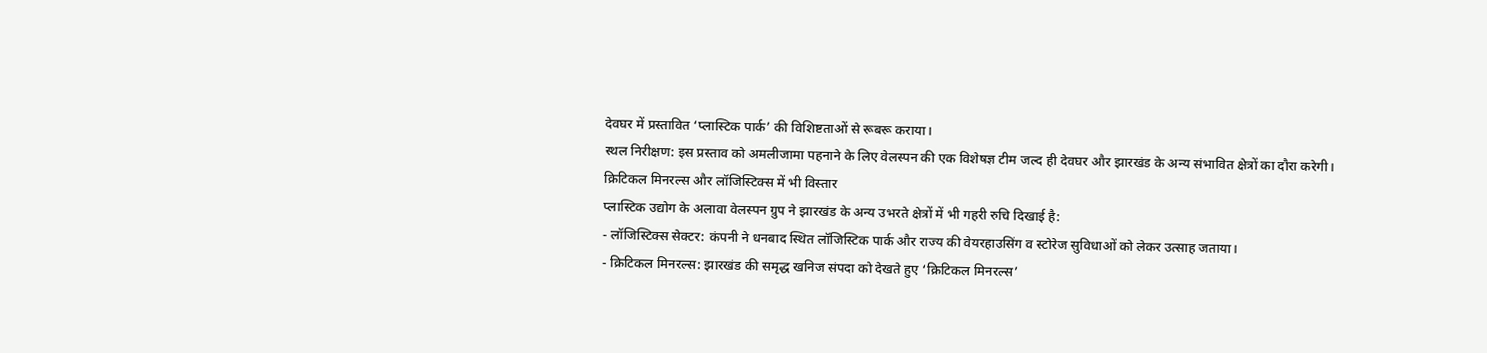देवघर में प्रस्तावित ‘प्लास्टिक पार्क’ की विशिष्टताओं से रूबरू कराया।
स्थल निरीक्षण: इस प्रस्ताव को अमलीजामा पहनाने के लिए वेलस्पन की एक विशेषज्ञ टीम जल्द ही देवघर और झारखंड के अन्य संभावित क्षेत्रों का दौरा करेगी।
क्रिटिकल मिनरल्स और लॉजिस्टिक्स में भी विस्तार
प्लास्टिक उद्योग के अलावा वेलस्पन ग्रुप ने झारखंड के अन्य उभरते क्षेत्रों में भी गहरी रुचि दिखाई है:
- लॉजिस्टिक्स सेक्टर: कंपनी ने धनबाद स्थित लॉजिस्टिक पार्क और राज्य की वेयरहाउसिंग व स्टोरेज सुविधाओं को लेकर उत्साह जताया।
- क्रिटिकल मिनरल्स: झारखंड की समृद्ध खनिज संपदा को देखते हुए ‘क्रिटिकल मिनरल्स’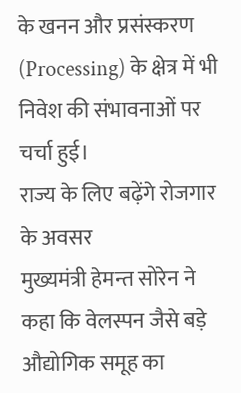के खनन और प्रसंस्करण (Processing) के क्षेत्र में भी निवेश की संभावनाओं पर चर्चा हुई।
राज्य के लिए बढ़ेंगे रोजगार के अवसर
मुख्यमंत्री हेमन्त सोरेन ने कहा कि वेलस्पन जैसे बड़े औद्योगिक समूह का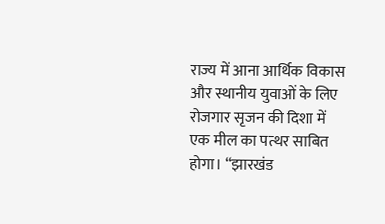राज्य में आना आर्थिक विकास और स्थानीय युवाओं के लिए रोजगार सृजन की दिशा में एक मील का पत्थर साबित होगा। “झारखंड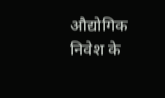औद्योगिक निवेश के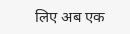लिए अब एक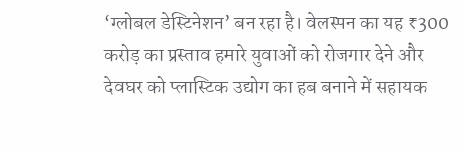‘ग्लोबल डेस्टिनेशन’ बन रहा है। वेलस्पन का यह ₹300 करोड़ का प्रस्ताव हमारे युवाओं को रोजगार देने और देवघर को प्लास्टिक उद्योग का हब बनाने में सहायक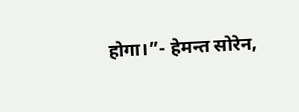होगा।”- हेमन्त सोरेन,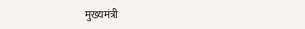मुख्यमंत्री